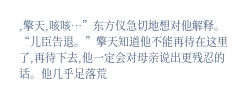,擎天,咳咳…”东方仪急切地想对他解释。
“儿臣告退。”擎天知道他不能再待在这里了,再待下去,他一定会对母亲说出更残忍的话。他几乎足落荒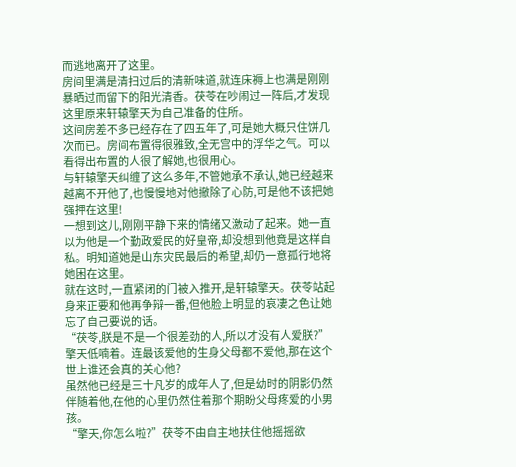而逃地离开了这里。
房间里满是清扫过后的清新味道,就连床褥上也满是刚刚暴晒过而留下的阳光清香。茯苓在吵闹过一阵后,才发现这里原来轩辕擎天为自己准备的住所。
这间房差不多已经存在了四五年了,可是她大概只住饼几次而已。房间布置得很雅致,全无宫中的浮华之气。可以看得出布置的人很了解她,也很用心。
与轩辕擎天纠缠了这么多年,不管她承不承认,她已经越来越离不开他了,也慢慢地对他撤除了心防,可是他不该把她强押在这里!
一想到这儿,刚刚平静下来的情绪又激动了起来。她一直以为他是一个勤政爱民的好皇帝,却没想到他竟是这样自私。明知道她是山东灾民最后的希望,却仍一意孤行地将她困在这里。
就在这时,一直紧闭的门被入推开,是轩辕擎天。茯苓站起身来正要和他再争辩一番,但他脸上明显的哀凄之色让她忘了自己要说的话。
“茯苓,朕是不是一个很差劲的人,所以才没有人爱朕?”擎天低喃着。连最该爱他的生身父母都不爱他,那在这个世上谁还会真的关心他?
虽然他已经是三十凡岁的成年人了,但是幼时的阴影仍然伴随着他,在他的心里仍然住着那个期盼父母疼爱的小男孩。
“擎天,你怎么啦?”茯苓不由自主地扶住他摇摇欲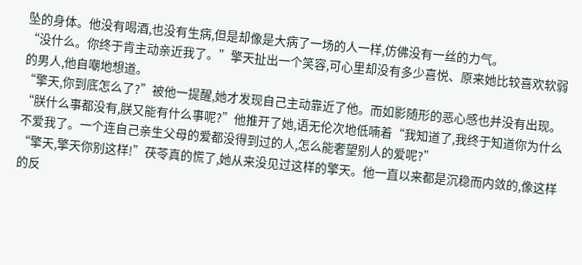坠的身体。他没有喝酒,也没有生病,但是却像是大病了一场的人一样,仿佛没有一丝的力气。
“没什么。你终于肯主动亲近我了。”擎天扯出一个笑容,可心里却没有多少喜悦、原来她比较喜欢软弱的男人,他自嘲地想道。
“擎天,你到底怎么了?”被他一提醒,她才发现自己主动靠近了他。而如影随形的恶心感也并没有出现。
“朕什么事都没有,朕又能有什么事呢?”他推开了她,语无伦次地低喃着“我知道了,我终于知道你为什么不爱我了。一个连自己亲生父母的爱都没得到过的人,怎么能奢望别人的爱呢?”
“擎天,擎天你别这样!”茯苓真的慌了,她从来没见过这样的擎天。他一直以来都是沉稳而内敛的,像这样的反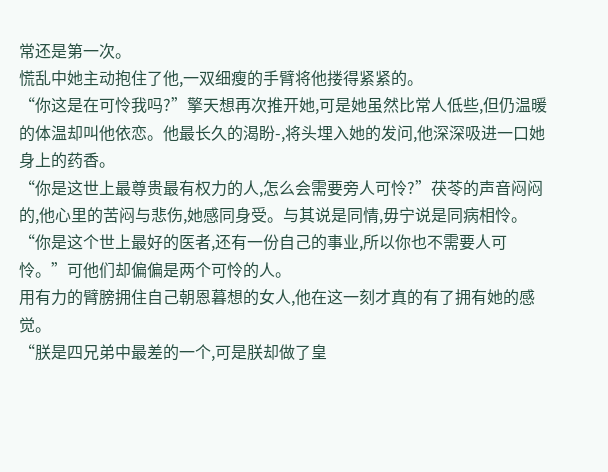常还是第一次。
慌乱中她主动抱住了他,一双细瘦的手臂将他搂得紧紧的。
“你这是在可怜我吗?”擎天想再次推开她,可是她虽然比常人低些,但仍温暖的体温却叫他依恋。他最长久的渴盼-,将头埋入她的发问,他深深吸进一口她身上的药香。
“你是这世上最尊贵最有权力的人,怎么会需要旁人可怜?”茯苓的声音闷闷的,他心里的苦闷与悲伤,她感同身受。与其说是同情,毋宁说是同病相怜。
“你是这个世上最好的医者,还有一份自己的事业,所以你也不需要人可怜。”可他们却偏偏是两个可怜的人。
用有力的臂膀拥住自己朝恩暮想的女人,他在这一刻才真的有了拥有她的感觉。
“朕是四兄弟中最差的一个,可是朕却做了皇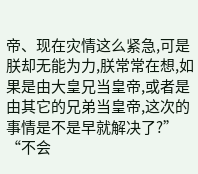帝、现在灾情这么紧急,可是朕却无能为力,朕常常在想,如果是由大皇兄当皇帝,或者是由其它的兄弟当皇帝,这次的事情是不是早就解决了?”
“不会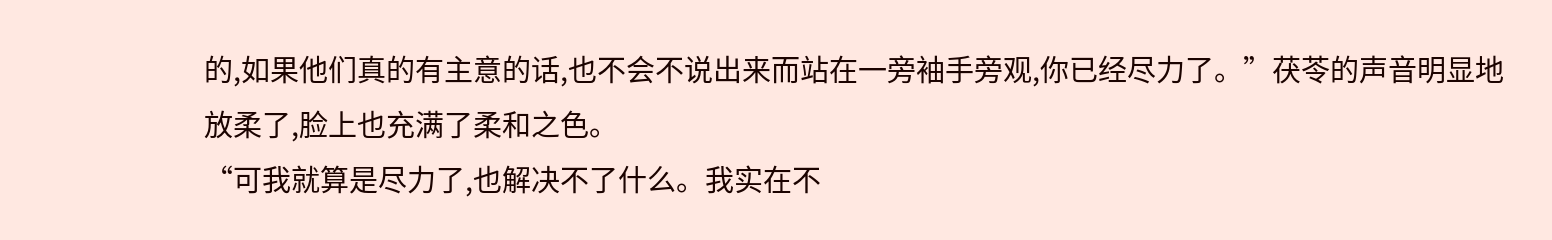的,如果他们真的有主意的话,也不会不说出来而站在一旁袖手旁观,你已经尽力了。”茯苓的声音明显地放柔了,脸上也充满了柔和之色。
“可我就算是尽力了,也解决不了什么。我实在不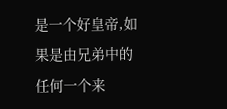是一个好皇帝,如果是由兄弟中的任何一个来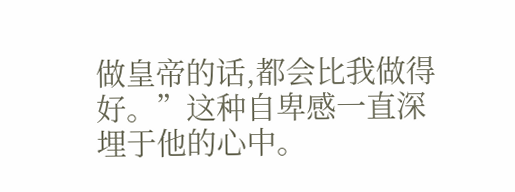做皇帝的话,都会比我做得好。”这种自卑感一直深埋于他的心中。